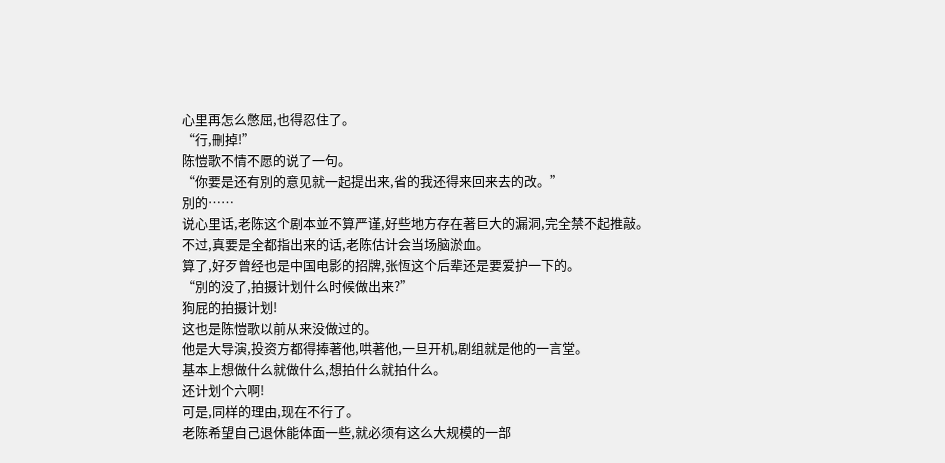心里再怎么憋屈,也得忍住了。
“行,刪掉!”
陈愷歌不情不愿的说了一句。
“你要是还有別的意见就一起提出来,省的我还得来回来去的改。”
別的……
说心里话,老陈这个剧本並不算严谨,好些地方存在著巨大的漏洞,完全禁不起推敲。
不过,真要是全都指出来的话,老陈估计会当场脑淤血。
算了,好歹曾经也是中国电影的招牌,张恆这个后辈还是要爱护一下的。
“別的没了,拍摄计划什么时候做出来?”
狗屁的拍摄计划!
这也是陈愷歌以前从来没做过的。
他是大导演,投资方都得捧著他,哄著他,一旦开机,剧组就是他的一言堂。
基本上想做什么就做什么,想拍什么就拍什么。
还计划个六啊!
可是,同样的理由,现在不行了。
老陈希望自己退休能体面一些,就必须有这么大规模的一部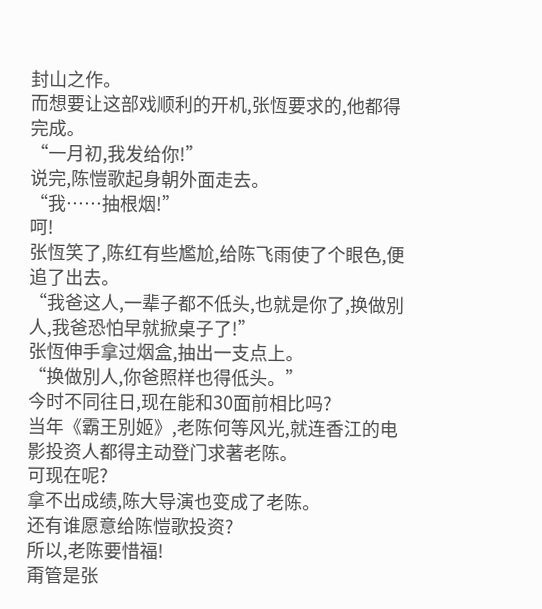封山之作。
而想要让这部戏顺利的开机,张恆要求的,他都得完成。
“一月初,我发给你!”
说完,陈愷歌起身朝外面走去。
“我……抽根烟!”
呵!
张恆笑了,陈红有些尷尬,给陈飞雨使了个眼色,便追了出去。
“我爸这人,一辈子都不低头,也就是你了,换做別人,我爸恐怕早就掀桌子了!”
张恆伸手拿过烟盒,抽出一支点上。
“换做別人,你爸照样也得低头。”
今时不同往日,现在能和30面前相比吗?
当年《霸王別姬》,老陈何等风光,就连香江的电影投资人都得主动登门求著老陈。
可现在呢?
拿不出成绩,陈大导演也变成了老陈。
还有谁愿意给陈愷歌投资?
所以,老陈要惜福!
甭管是张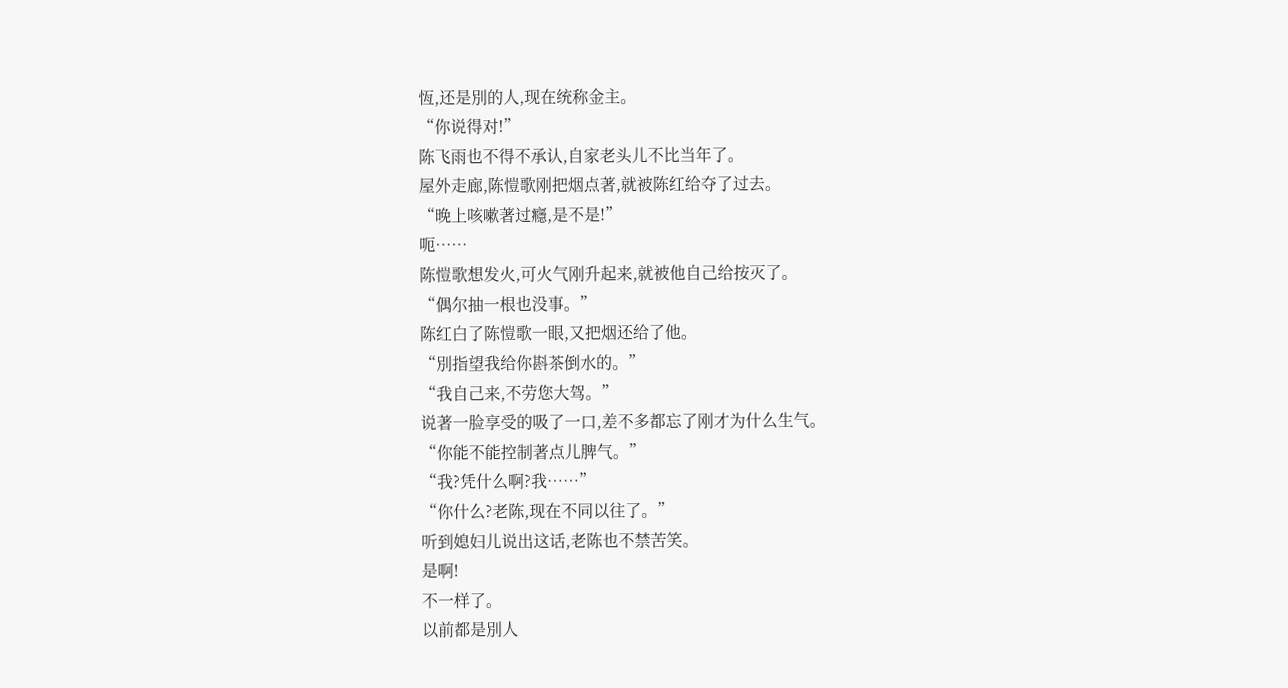恆,还是別的人,现在统称金主。
“你说得对!”
陈飞雨也不得不承认,自家老头儿不比当年了。
屋外走廊,陈愷歌刚把烟点著,就被陈红给夺了过去。
“晚上咳嗽著过癮,是不是!”
呃……
陈愷歌想发火,可火气刚升起来,就被他自己给按灭了。
“偶尔抽一根也没事。”
陈红白了陈愷歌一眼,又把烟还给了他。
“別指望我给你斟茶倒水的。”
“我自己来,不劳您大驾。”
说著一脸享受的吸了一口,差不多都忘了刚才为什么生气。
“你能不能控制著点儿脾气。”
“我?凭什么啊?我……”
“你什么?老陈,现在不同以往了。”
听到媳妇儿说出这话,老陈也不禁苦笑。
是啊!
不一样了。
以前都是別人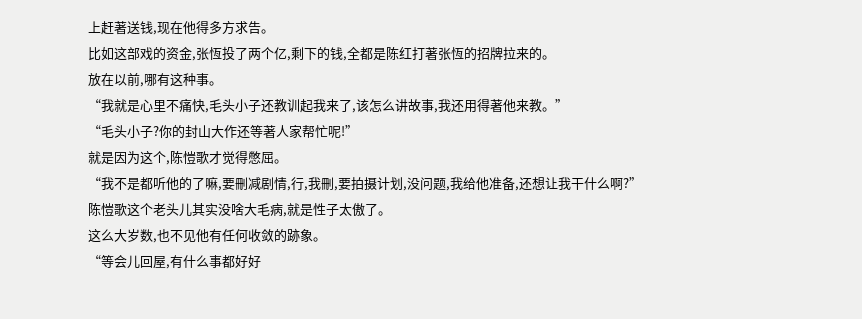上赶著送钱,现在他得多方求告。
比如这部戏的资金,张恆投了两个亿,剩下的钱,全都是陈红打著张恆的招牌拉来的。
放在以前,哪有这种事。
“我就是心里不痛快,毛头小子还教训起我来了,该怎么讲故事,我还用得著他来教。”
“毛头小子?你的封山大作还等著人家帮忙呢!”
就是因为这个,陈愷歌才觉得憋屈。
“我不是都听他的了嘛,要刪减剧情,行,我刪,要拍摄计划,没问题,我给他准备,还想让我干什么啊?”
陈愷歌这个老头儿其实没啥大毛病,就是性子太傲了。
这么大岁数,也不见他有任何收敛的跡象。
“等会儿回屋,有什么事都好好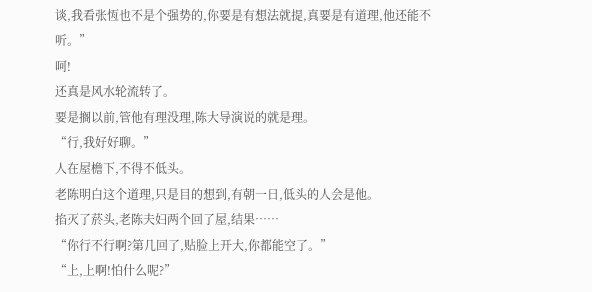谈,我看张恆也不是个强势的,你要是有想法就提,真要是有道理,他还能不听。”
呵!
还真是风水轮流转了。
要是搁以前,管他有理没理,陈大导演说的就是理。
“行,我好好聊。”
人在屋檐下,不得不低头。
老陈明白这个道理,只是目的想到,有朝一日,低头的人会是他。
掐灭了菸头,老陈夫妇两个回了屋,结果……
“你行不行啊?第几回了,贴脸上开大,你都能空了。”
“上,上啊!怕什么呢?”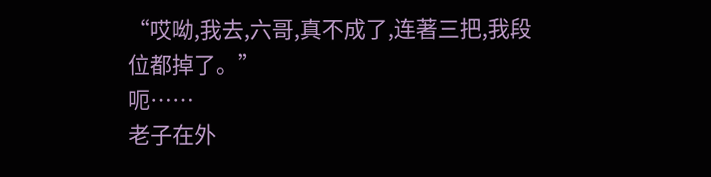“哎呦,我去,六哥,真不成了,连著三把,我段位都掉了。”
呃……
老子在外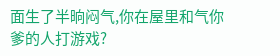面生了半晌闷气,你在屋里和气你爹的人打游戏?